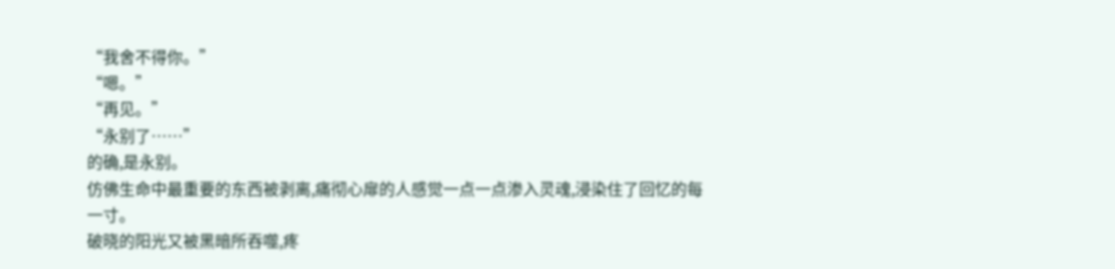“我舍不得你。”
“嗯。”
“再见。”
“永别了……”
的确,是永别。
仿佛生命中最重要的东西被剥离,痛彻心扉的人感觉一点一点渗入灵魂,浸染住了回忆的每一寸。
破晓的阳光又被黑暗所吞噬,疼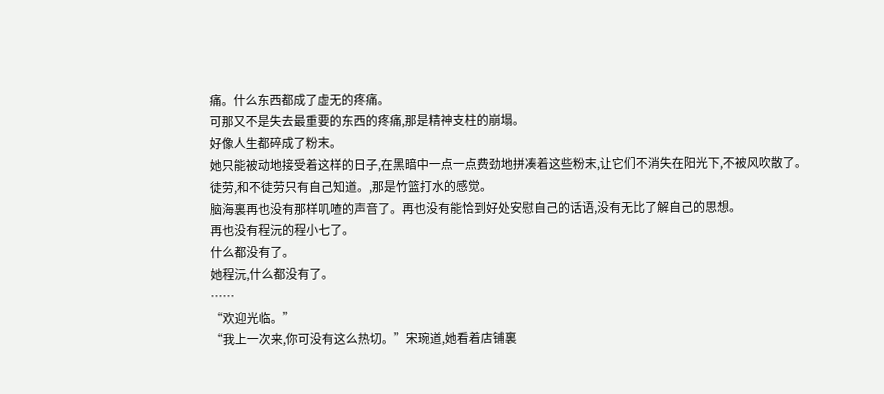痛。什么东西都成了虚无的疼痛。
可那又不是失去最重要的东西的疼痛,那是精神支柱的崩塌。
好像人生都碎成了粉末。
她只能被动地接受着这样的日子,在黑暗中一点一点费劲地拼凑着这些粉末,让它们不消失在阳光下,不被风吹散了。
徒劳,和不徒劳只有自己知道。,那是竹篮打水的感觉。
脑海裏再也没有那样叽喳的声音了。再也没有能恰到好处安慰自己的话语,没有无比了解自己的思想。
再也没有程沅的程小七了。
什么都没有了。
她程沅,什么都没有了。
……
“欢迎光临。”
“我上一次来,你可没有这么热切。”宋琬道,她看着店铺裏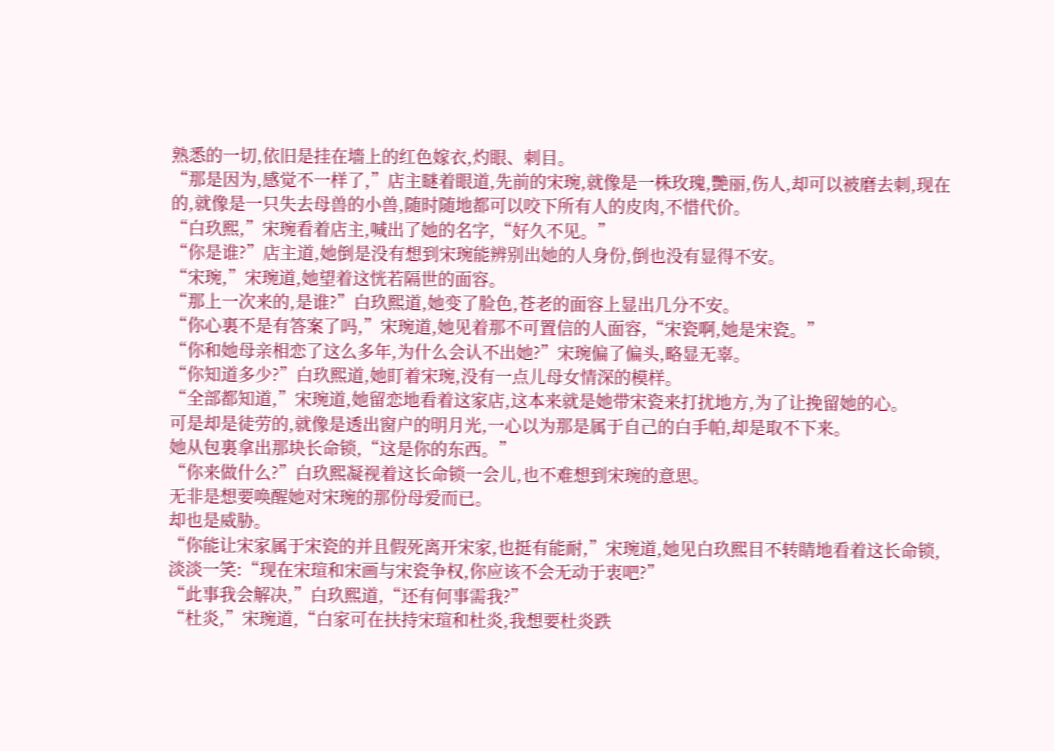熟悉的一切,依旧是挂在墻上的红色嫁衣,灼眼、刺目。
“那是因为,感觉不一样了,”店主瞇着眼道,先前的宋琬,就像是一株玫瑰,艷丽,伤人,却可以被磨去刺,现在的,就像是一只失去母兽的小兽,随时随地都可以咬下所有人的皮肉,不惜代价。
“白玖熙,”宋琬看着店主,喊出了她的名字,“好久不见。”
“你是谁?”店主道,她倒是没有想到宋琬能辨别出她的人身份,倒也没有显得不安。
“宋琬,”宋琬道,她望着这恍若隔世的面容。
“那上一次来的,是谁?”白玖熙道,她变了脸色,苍老的面容上显出几分不安。
“你心裏不是有答案了吗,”宋琬道,她见着那不可置信的人面容,“宋瓷啊,她是宋瓷。”
“你和她母亲相恋了这么多年,为什么会认不出她?”宋琬偏了偏头,略显无辜。
“你知道多少?”白玖熙道,她盯着宋琬,没有一点儿母女情深的模样。
“全部都知道,”宋琬道,她留恋地看着这家店,这本来就是她带宋瓷来打扰地方,为了让挽留她的心。
可是却是徒劳的,就像是透出窗户的明月光,一心以为那是属于自己的白手帕,却是取不下来。
她从包裏拿出那块长命锁,“这是你的东西。”
“你来做什么?”白玖熙凝视着这长命锁一会儿,也不难想到宋琬的意思。
无非是想要唤醒她对宋琬的那份母爱而已。
却也是威胁。
“你能让宋家属于宋瓷的并且假死离开宋家,也挺有能耐,”宋琬道,她见白玖熙目不转睛地看着这长命锁,淡淡一笑:“现在宋瑄和宋画与宋瓷争权,你应该不会无动于衷吧?”
“此事我会解决,”白玖熙道,“还有何事需我?”
“杜炎,”宋琬道,“白家可在扶持宋瑄和杜炎,我想要杜炎跌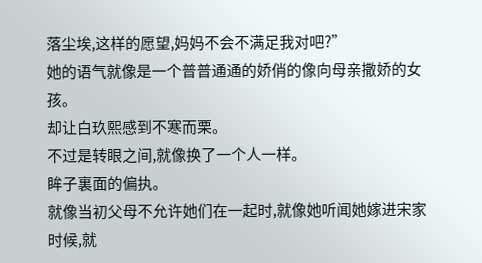落尘埃,这样的愿望,妈妈不会不满足我对吧?”
她的语气就像是一个普普通通的娇俏的像向母亲撒娇的女孩。
却让白玖熙感到不寒而栗。
不过是转眼之间,就像换了一个人一样。
眸子裏面的偏执。
就像当初父母不允许她们在一起时,就像她听闻她嫁进宋家时候,就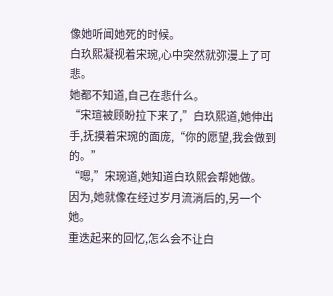像她听闻她死的时候。
白玖熙凝视着宋琬,心中突然就弥漫上了可悲。
她都不知道,自己在悲什么。
“宋瑄被顾盼拉下来了,”白玖熙道,她伸出手,抚摸着宋琬的面庞,“你的愿望,我会做到的。”
“嗯,”宋琬道,她知道白玖熙会帮她做。
因为,她就像在经过岁月流淌后的,另一个她。
重迭起来的回忆,怎么会不让白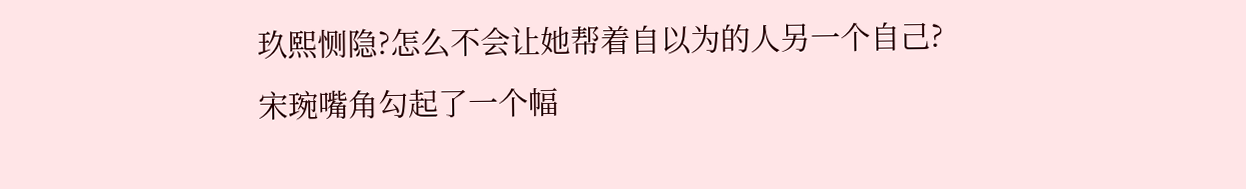玖熙恻隐?怎么不会让她帮着自以为的人另一个自己?
宋琬嘴角勾起了一个幅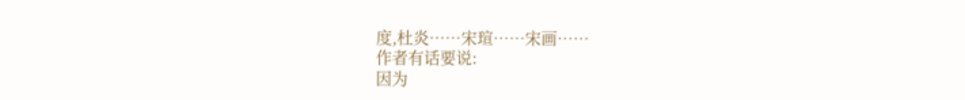度,杜炎……宋瑄……宋画……
作者有话要说:
因为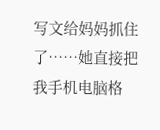写文给妈妈抓住了……她直接把我手机电脑格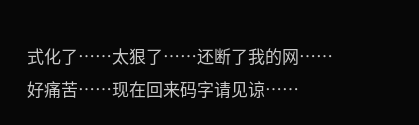式化了……太狠了……还断了我的网……好痛苦……现在回来码字请见谅……